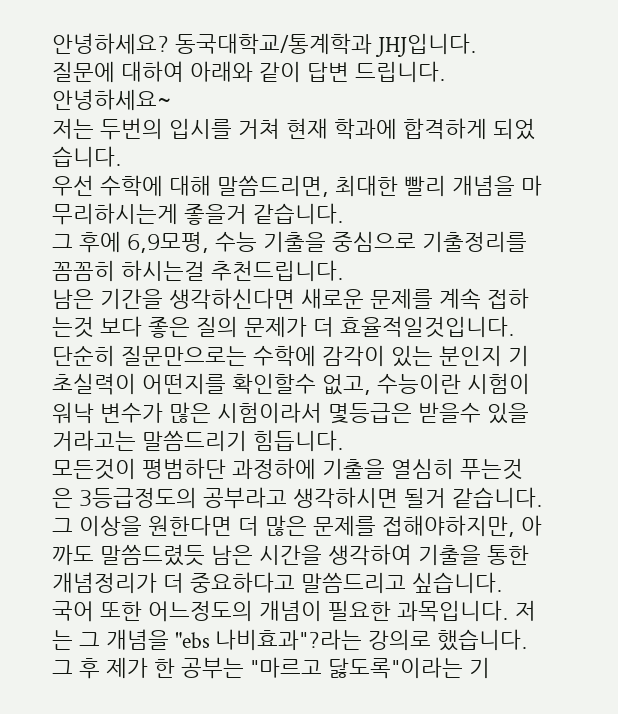안녕하세요? 동국대학교/통계학과 JHJ입니다.
질문에 대하여 아래와 같이 답변 드립니다.
안녕하세요~
저는 두번의 입시를 거쳐 현재 학과에 합격하게 되었습니다.
우선 수학에 대해 말씀드리면, 최대한 빨리 개념을 마무리하시는게 좋을거 같습니다.
그 후에 6,9모평, 수능 기출을 중심으로 기출정리를 꼼꼼히 하시는걸 추천드립니다.
남은 기간을 생각하신다면 새로운 문제를 계속 접하는것 보다 좋은 질의 문제가 더 효율적일것입니다.
단순히 질문만으로는 수학에 감각이 있는 분인지 기초실력이 어떤지를 확인할수 없고, 수능이란 시험이 워낙 변수가 많은 시험이라서 몇등급은 받을수 있을거라고는 말씀드리기 힘듭니다.
모든것이 평범하단 과정하에 기출을 열심히 푸는것은 3등급정도의 공부라고 생각하시면 될거 같습니다.
그 이상을 원한다면 더 많은 문제를 접해야하지만, 아까도 말씀드렸듯 남은 시간을 생각하여 기출을 통한 개념정리가 더 중요하다고 말씀드리고 싶습니다.
국어 또한 어느정도의 개념이 필요한 과목입니다. 저는 그 개념을 "ebs 나비효과"?라는 강의로 했습니다.
그 후 제가 한 공부는 "마르고 닳도록"이라는 기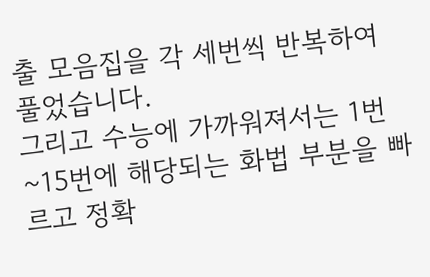출 모음집을 각 세번씩 반복하여 풀었습니다.
그리고 수능에 가까워져서는 1번~15번에 해당되는 화법 부분을 빠르고 정확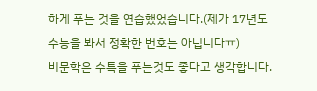하게 푸는 것을 연습했었습니다.(제가 17년도 수능을 봐서 정확한 번호는 아닙니다ㅠ)
비문학은 수특을 푸는것도 좋다고 생각합니다.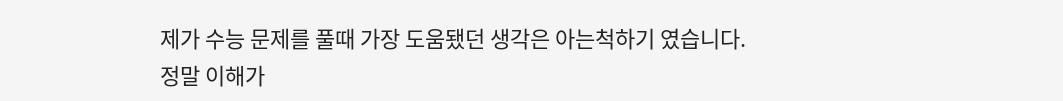제가 수능 문제를 풀때 가장 도움됐던 생각은 아는척하기 였습니다.
정말 이해가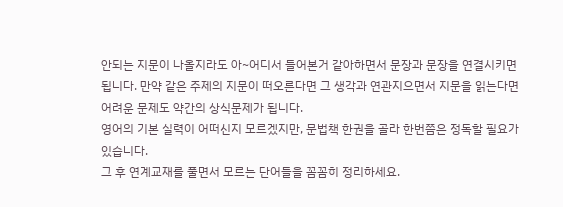안되는 지문이 나올지라도 아~어디서 들어본거 같아하면서 문장과 문장을 연결시키면 됩니다. 만약 같은 주제의 지문이 떠오른다면 그 생각과 연관지으면서 지문을 읽는다면 어려운 문제도 약간의 상식문제가 됩니다.
영어의 기본 실력이 어떠신지 모르겠지만, 문법책 한권을 골라 한번쯤은 정독할 필요가 있습니다.
그 후 연계교재를 풀면서 모르는 단어들을 꼼꼼히 정리하세요.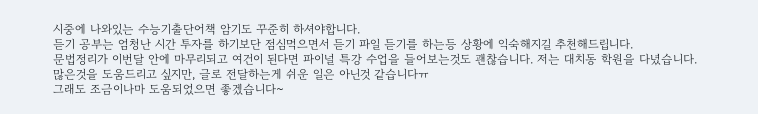시중에 나와있는 수능기출단어책 암기도 꾸준히 하셔야합니다.
듣기 공부는 엄청난 시간 투자를 하기보단 점심먹으면서 듣기 파일 듣기를 하는등 상황에 익숙해지길 추천해드립니다.
문법정리가 이번달 안에 마무리되고 여건이 된다면 파이널 특강 수업을 들어보는것도 괜찮습니다. 저는 대치동 학원을 다녔습니다.
많은것을 도움드리고 싶지만, 글로 전달하는게 쉬운 일은 아닌것 같습니다ㅠ
그래도 조금이나마 도움되었으면 좋겠습니다~